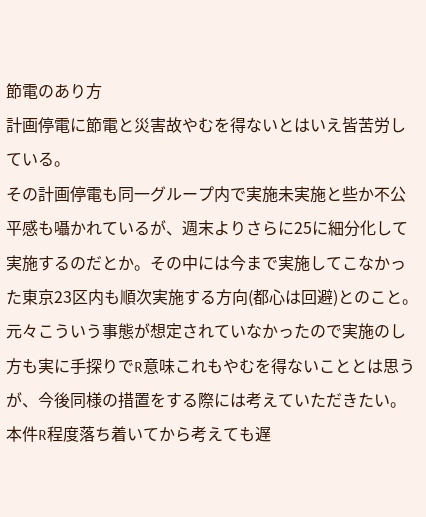節電のあり方
計画停電に節電と災害故やむを得ないとはいえ皆苦労している。
その計画停電も同一グループ内で実施未実施と些か不公平感も囁かれているが、週末よりさらに25に細分化して実施するのだとか。その中には今まで実施してこなかった東京23区内も順次実施する方向(都心は回避)とのこと。
元々こういう事態が想定されていなかったので実施のし方も実に手探りでR意味これもやむを得ないこととは思うが、今後同様の措置をする際には考えていただきたい。本件R程度落ち着いてから考えても遅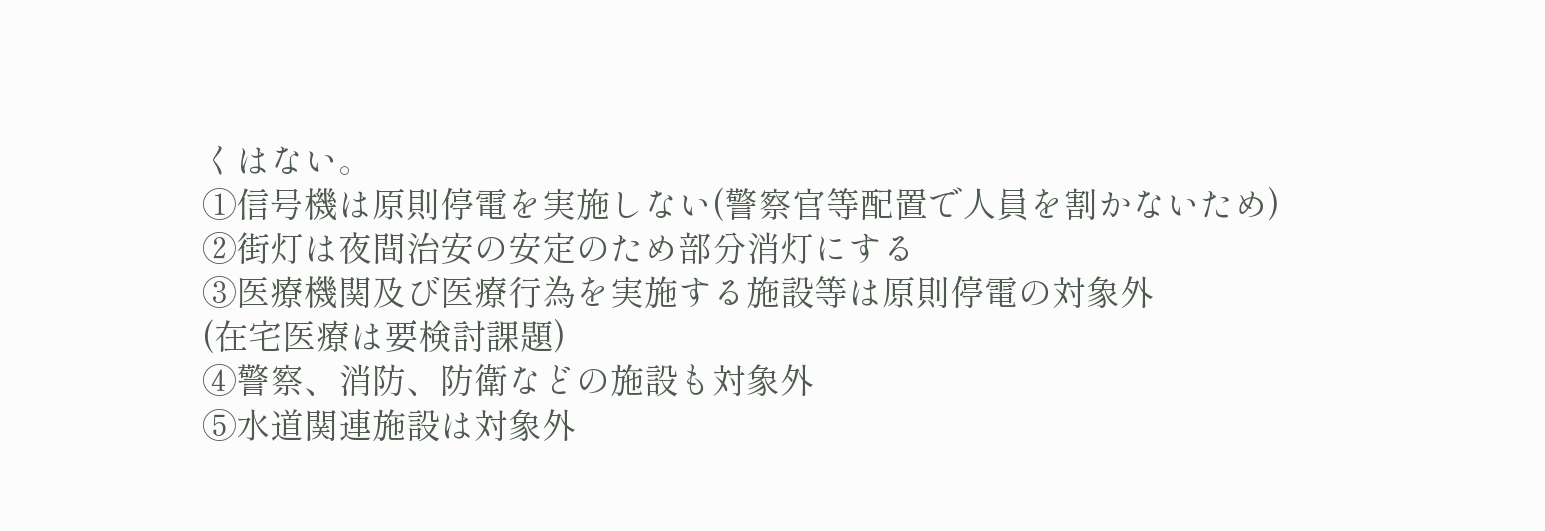くはない。
①信号機は原則停電を実施しない(警察官等配置で人員を割かないため)
②街灯は夜間治安の安定のため部分消灯にする
③医療機関及び医療行為を実施する施設等は原則停電の対象外
(在宅医療は要検討課題)
④警察、消防、防衛などの施設も対象外
⑤水道関連施設は対象外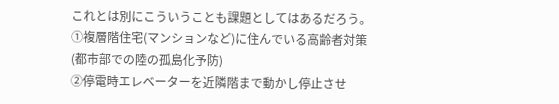これとは別にこういうことも課題としてはあるだろう。
①複層階住宅(マンションなど)に住んでいる高齢者対策
(都市部での陸の孤島化予防)
②停電時エレベーターを近隣階まで動かし停止させ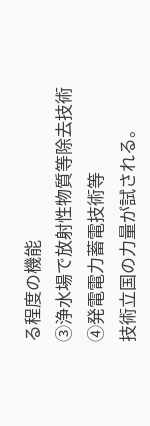る程度の機能
③浄水場で放射性物質等除去技術
④発電電力蓄電技術等
技術立国の力量が試される。